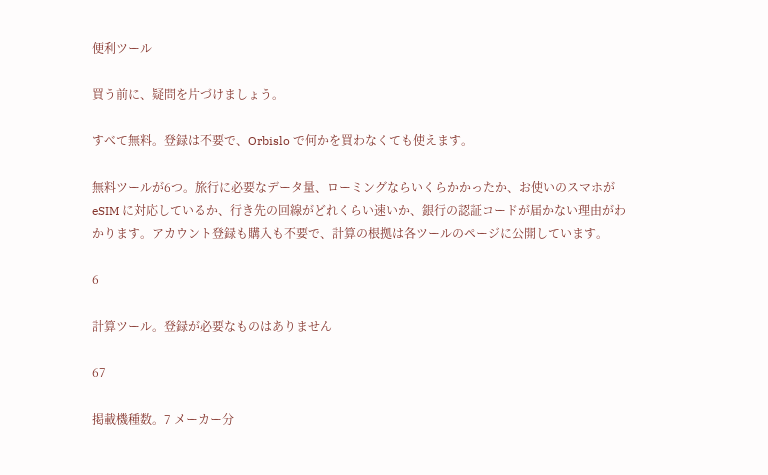便利ツール

買う前に、疑問を片づけましょう。

すべて無料。登録は不要で、Orbislo で何かを買わなくても使えます。

無料ツールが6つ。旅行に必要なデータ量、ローミングならいくらかかったか、お使いのスマホが eSIM に対応しているか、行き先の回線がどれくらい速いか、銀行の認証コードが届かない理由がわかります。アカウント登録も購入も不要で、計算の根拠は各ツールのページに公開しています。

6

計算ツール。登録が必要なものはありません

67

掲載機種数。7 メーカー分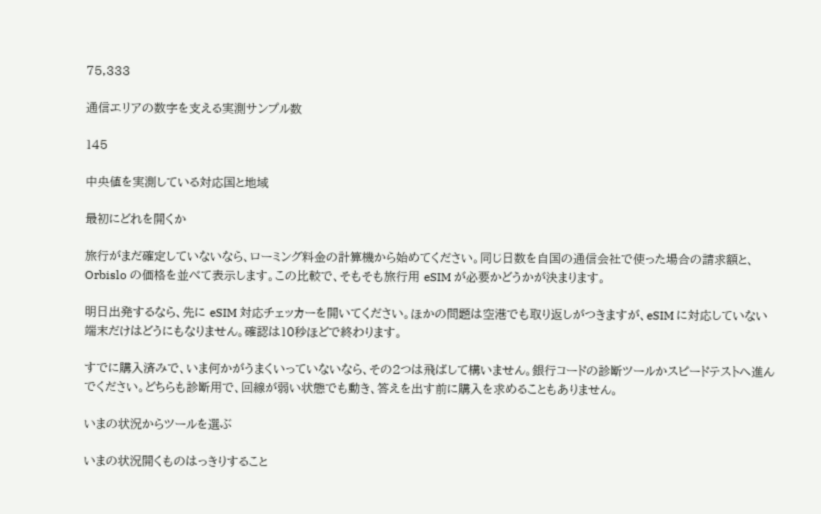75,333

通信エリアの数字を支える実測サンプル数

145

中央値を実測している対応国と地域

最初にどれを開くか

旅行がまだ確定していないなら、ローミング料金の計算機から始めてください。同じ日数を自国の通信会社で使った場合の請求額と、Orbislo の価格を並べて表示します。この比較で、そもそも旅行用 eSIM が必要かどうかが決まります。

明日出発するなら、先に eSIM 対応チェッカーを開いてください。ほかの問題は空港でも取り返しがつきますが、eSIM に対応していない端末だけはどうにもなりません。確認は10秒ほどで終わります。

すでに購入済みで、いま何かがうまくいっていないなら、その2つは飛ばして構いません。銀行コードの診断ツールかスピードテストへ進んでください。どちらも診断用で、回線が弱い状態でも動き、答えを出す前に購入を求めることもありません。

いまの状況からツールを選ぶ

いまの状況開くものはっきりすること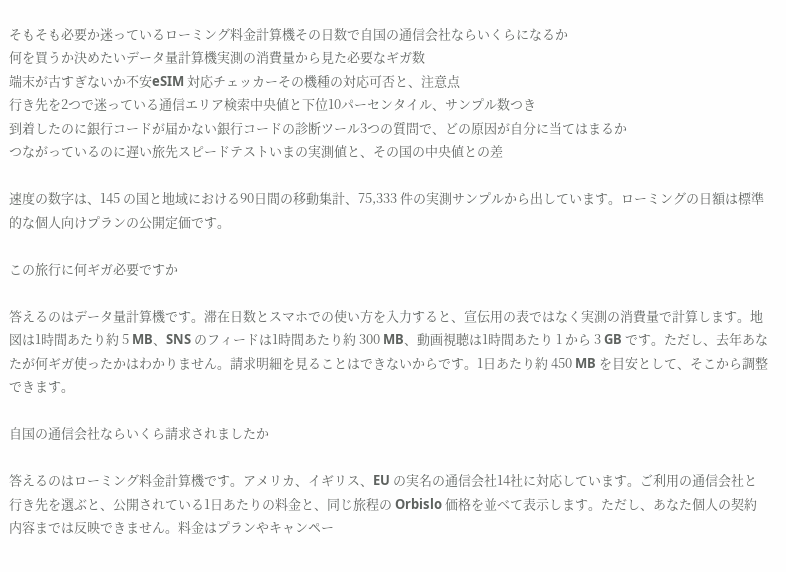そもそも必要か迷っているローミング料金計算機その日数で自国の通信会社ならいくらになるか
何を買うか決めたいデータ量計算機実測の消費量から見た必要なギガ数
端末が古すぎないか不安eSIM 対応チェッカーその機種の対応可否と、注意点
行き先を2つで迷っている通信エリア検索中央値と下位10パーセンタイル、サンプル数つき
到着したのに銀行コードが届かない銀行コードの診断ツール3つの質問で、どの原因が自分に当てはまるか
つながっているのに遅い旅先スピードテストいまの実測値と、その国の中央値との差

速度の数字は、145 の国と地域における90日間の移動集計、75,333 件の実測サンプルから出しています。ローミングの日額は標準的な個人向けプランの公開定価です。

この旅行に何ギガ必要ですか

答えるのはデータ量計算機です。滞在日数とスマホでの使い方を入力すると、宣伝用の表ではなく実測の消費量で計算します。地図は1時間あたり約 5 MB、SNS のフィードは1時間あたり約 300 MB、動画視聴は1時間あたり 1 から 3 GB です。ただし、去年あなたが何ギガ使ったかはわかりません。請求明細を見ることはできないからです。1日あたり約 450 MB を目安として、そこから調整できます。

自国の通信会社ならいくら請求されましたか

答えるのはローミング料金計算機です。アメリカ、イギリス、EU の実名の通信会社14社に対応しています。ご利用の通信会社と行き先を選ぶと、公開されている1日あたりの料金と、同じ旅程の Orbislo 価格を並べて表示します。ただし、あなた個人の契約内容までは反映できません。料金はプランやキャンペー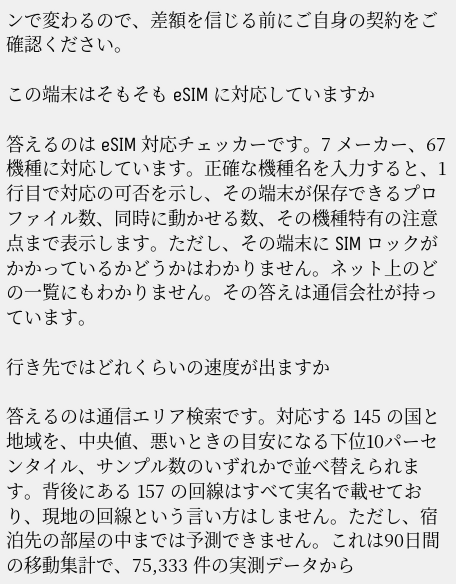ンで変わるので、差額を信じる前にご自身の契約をご確認ください。

この端末はそもそも eSIM に対応していますか

答えるのは eSIM 対応チェッカーです。7 メーカー、67 機種に対応しています。正確な機種名を入力すると、1行目で対応の可否を示し、その端末が保存できるプロファイル数、同時に動かせる数、その機種特有の注意点まで表示します。ただし、その端末に SIM ロックがかかっているかどうかはわかりません。ネット上のどの一覧にもわかりません。その答えは通信会社が持っています。

行き先ではどれくらいの速度が出ますか

答えるのは通信エリア検索です。対応する 145 の国と地域を、中央値、悪いときの目安になる下位10パーセンタイル、サンプル数のいずれかで並べ替えられます。背後にある 157 の回線はすべて実名で載せており、現地の回線という言い方はしません。ただし、宿泊先の部屋の中までは予測できません。これは90日間の移動集計で、75,333 件の実測データから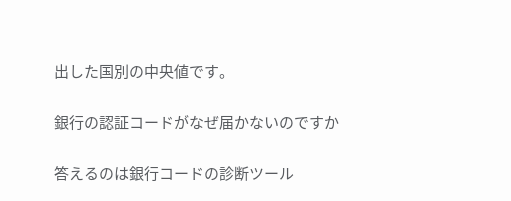出した国別の中央値です。

銀行の認証コードがなぜ届かないのですか

答えるのは銀行コードの診断ツール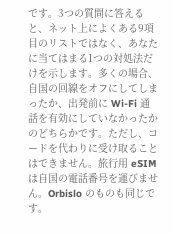です。3つの質問に答えると、ネット上によくある9項目のリストではなく、あなたに当てはまる1つの対処法だけを示します。多くの場合、自国の回線をオフにしてしまったか、出発前に Wi-Fi 通話を有効にしていなかったかのどちらかです。ただし、コードを代わりに受け取ることはできません。旅行用 eSIM は自国の電話番号を運びません。Orbislo のものも同じです。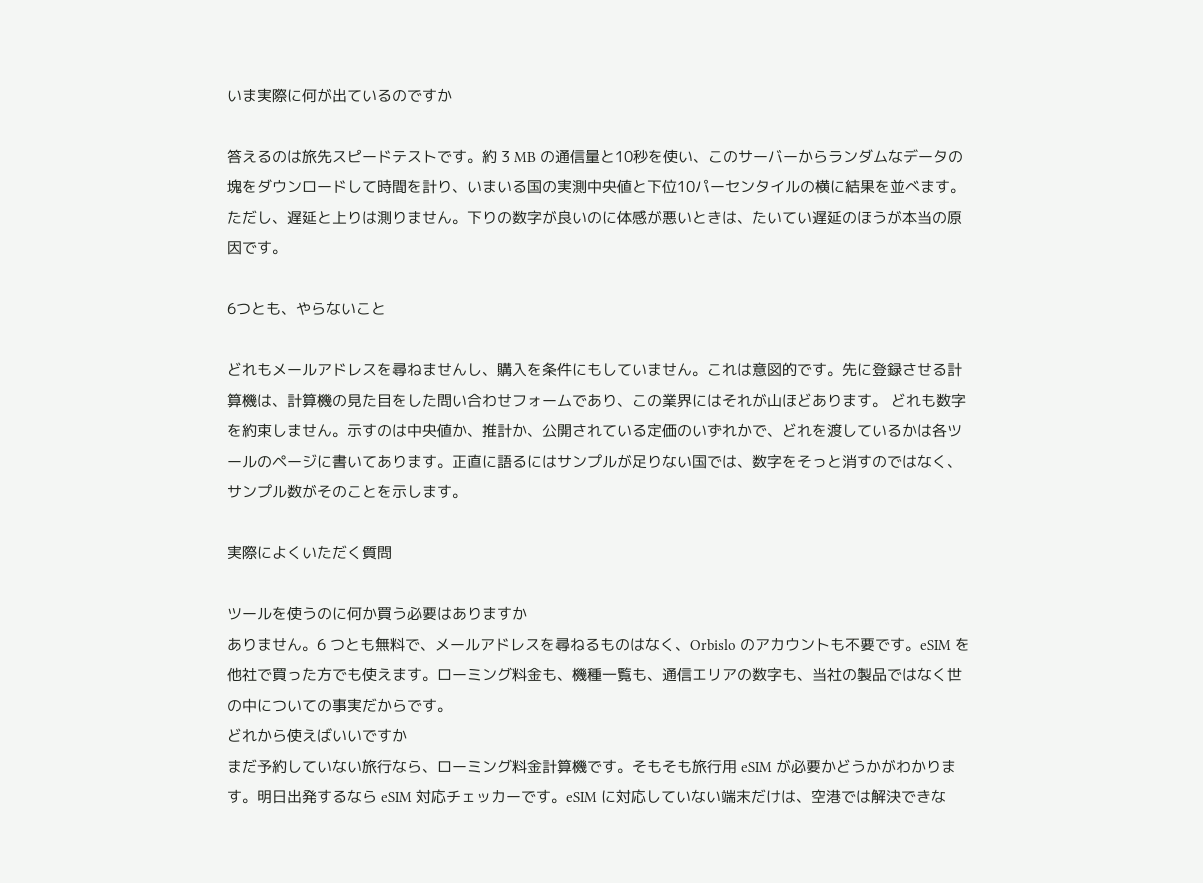いま実際に何が出ているのですか

答えるのは旅先スピードテストです。約 3 MB の通信量と10秒を使い、このサーバーからランダムなデータの塊をダウンロードして時間を計り、いまいる国の実測中央値と下位10パーセンタイルの横に結果を並べます。ただし、遅延と上りは測りません。下りの数字が良いのに体感が悪いときは、たいてい遅延のほうが本当の原因です。

6つとも、やらないこと

どれもメールアドレスを尋ねませんし、購入を条件にもしていません。これは意図的です。先に登録させる計算機は、計算機の見た目をした問い合わせフォームであり、この業界にはそれが山ほどあります。 どれも数字を約束しません。示すのは中央値か、推計か、公開されている定価のいずれかで、どれを渡しているかは各ツールのページに書いてあります。正直に語るにはサンプルが足りない国では、数字をそっと消すのではなく、サンプル数がそのことを示します。

実際によくいただく質問

ツールを使うのに何か買う必要はありますか
ありません。6 つとも無料で、メールアドレスを尋ねるものはなく、Orbislo のアカウントも不要です。eSIM を他社で買った方でも使えます。ローミング料金も、機種一覧も、通信エリアの数字も、当社の製品ではなく世の中についての事実だからです。
どれから使えばいいですか
まだ予約していない旅行なら、ローミング料金計算機です。そもそも旅行用 eSIM が必要かどうかがわかります。明日出発するなら eSIM 対応チェッカーです。eSIM に対応していない端末だけは、空港では解決できな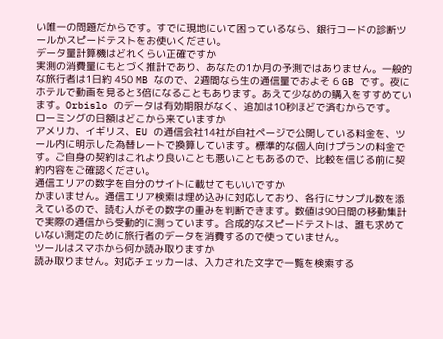い唯一の問題だからです。すでに現地にいて困っているなら、銀行コードの診断ツールかスピードテストをお使いください。
データ量計算機はどれくらい正確ですか
実測の消費量にもとづく推計であり、あなたの1か月の予測ではありません。一般的な旅行者は1日約 450 MB なので、2週間なら生の通信量でおよそ 6 GB です。夜にホテルで動画を見ると3倍になることもあります。あえて少なめの購入をすすめています。Orbislo のデータは有効期限がなく、追加は10秒ほどで済むからです。
ローミングの日額はどこから来ていますか
アメリカ、イギリス、EU の通信会社14社が自社ページで公開している料金を、ツール内に明示した為替レートで換算しています。標準的な個人向けプランの料金です。ご自身の契約はこれより良いことも悪いこともあるので、比較を信じる前に契約内容をご確認ください。
通信エリアの数字を自分のサイトに載せてもいいですか
かまいません。通信エリア検索は埋め込みに対応しており、各行にサンプル数を添えているので、読む人がその数字の重みを判断できます。数値は90日間の移動集計で実際の通信から受動的に測っています。合成的なスピードテストは、誰も求めていない測定のために旅行者のデータを消費するので使っていません。
ツールはスマホから何か読み取りますか
読み取りません。対応チェッカーは、入力された文字で一覧を検索する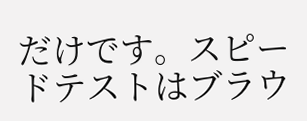だけです。スピードテストはブラウ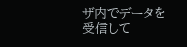ザ内でデータを受信して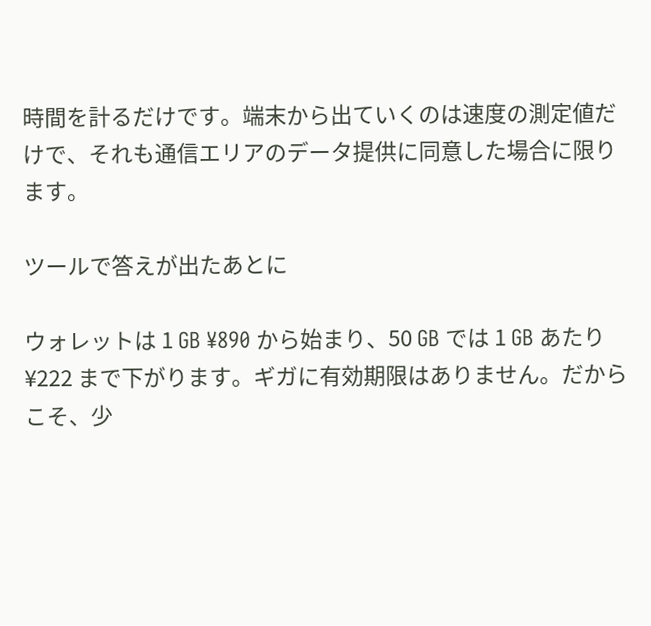時間を計るだけです。端末から出ていくのは速度の測定値だけで、それも通信エリアのデータ提供に同意した場合に限ります。

ツールで答えが出たあとに

ウォレットは 1 GB ¥890 から始まり、50 GB では 1 GB あたり ¥222 まで下がります。ギガに有効期限はありません。だからこそ、少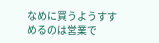なめに買うようすすめるのは営業で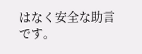はなく安全な助言です。